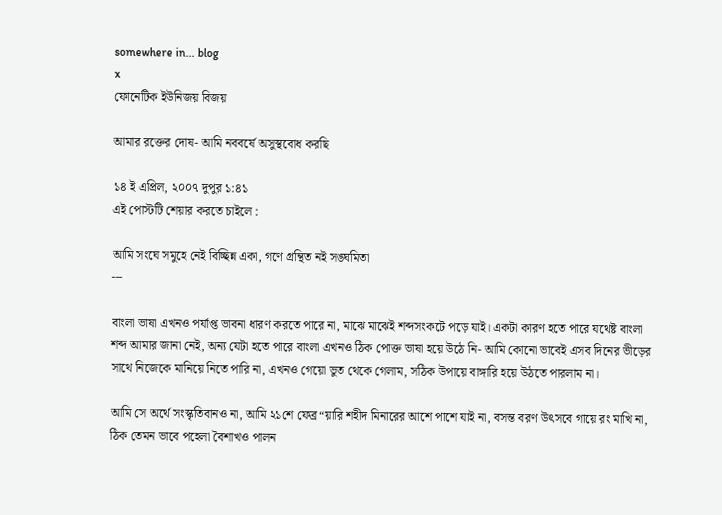somewhere in... blog
x
ফোনেটিক ইউনিজয় বিজয়

আমার রক্তের দোষ- আমি নববর্ষে অসুস্থবোধ করছি

১৪ ই এপ্রিল, ২০০৭ দুপুর ১:৪১
এই পোস্টটি শেয়ার করতে চাইলে :

আমি সংঘে সমুহে নেই বিচ্ছিন্ন একা, গণে গ্রন্থিত নই সঙ্ঘমিতা
---

বাংলা ভাষা এখনও পর্যাপ্ত ভাবনা ধারণ করতে পারে না, মাঝে মাঝেই শব্দসংকটে পড়ে যাই। একটা কারণ হতে পারে যথেষ্ট বাংলা শব্দ আমার জানা নেই, অন্য যেটা হতে পারে বাংলা এখনও ঠিক পোক্ত ভাষা হয়ে উঠে নি- আমি কোনো ভাবেই এসব দিনের ভীড়ের সাথে নিজেকে মানিয়ে নিতে পারি না, এখনও গেয়ো ভুত থেকে গেলাম, সঠিক উপায়ে বাঙ্গারি হয়ে উঠতে পারলাম না।

আমি সে অর্থে সংস্কৃতিবানও না, আমি ২১শে ফেব্র“য়ারি শহীদ মিনারের আশে পাশে যাই না, বসন্ত বরণ উৎসবে গায়ে রং মাখি না, ঠিক তেমন ভাবে পহেলা বৈশাখও পালন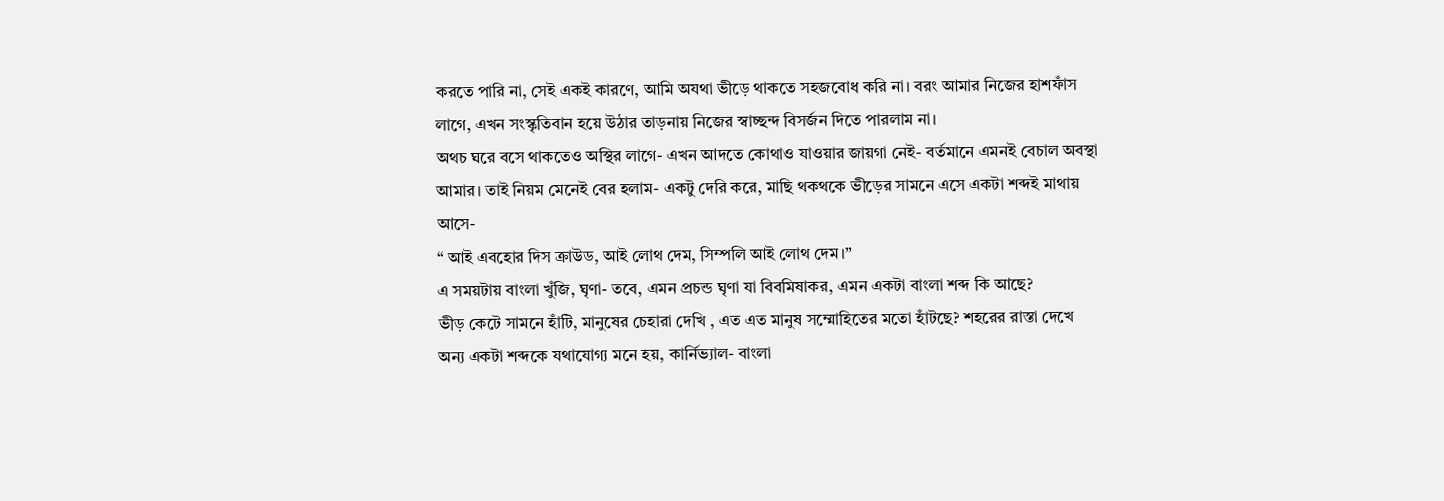করতে পারি না, সেই একই কারণে, আমি অযথা ভীড়ে থাকতে সহজবোধ করি না। বরং আমার নিজের হাশফাঁস লাগে, এখন সংস্কৃতিবান হয়ে উঠার তাড়নায় নিজের স্বাচ্ছন্দ বিসর্জন দিতে পারলাম না।
অথচ ঘরে বসে থাকতেও অস্থির লাগে- এখন আদতে কোথাও যাওয়ার জায়গা নেই- বর্তমানে এমনই বেচাল অবস্থা আমার। তাই নিয়ম মেনেই বের হলাম- একটু দেরি করে, মাছি থকথকে ভীড়ের সামনে এসে একটা শব্দই মাথায় আসে-
“ আই এবহোর দিস ক্রাউড, আই লোথ দেম, সিম্পলি আই লোথ দেম।”
এ সময়টায় বাংলা খুঁজি, ঘৃণা- তবে, এমন প্রচন্ড ঘৃণা যা বিবমিষাকর, এমন একটা বাংলা শব্দ কি আছে?
ভীড় কেটে সামনে হাঁটি, মানুষের চেহারা দেখি , এত এত মানুষ সম্মোহিতের মতো হাঁটছে? শহরের রাস্তা দেখে অন্য একটা শব্দকে যথাযোগ্য মনে হয়, কার্নিভ্যাল- বাংলা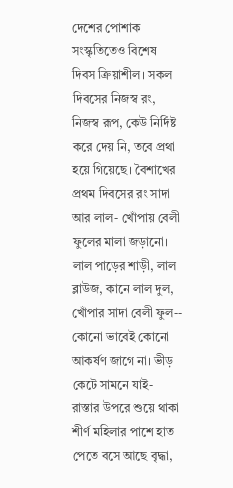দেশের পোশাক সংস্কৃতিতেও বিশেষ দিবস ক্রিয়াশীল। সকল দিবসের নিজস্ব রং, নিজস্ব রূপ, কেউ নির্দিষ্ট করে দেয় নি, তবে প্রথা হয়ে গিয়েছে। বৈশাখের প্রথম দিবসের রং সাদা আর লাল- খোঁপায় বেলী ফুলের মালা জড়ানো। লাল পাড়ের শাড়ী, লাল ব্লাউজ, কানে লাল দুল, খোঁপার সাদা বেলী ফুল-- কোনো ভাবেই কোনো আকর্ষণ জাগে না। ভীড় কেটে সামনে যাই-
রাস্তার উপরে শুয়ে থাকা শীর্ণ মহিলার পাশে হাত পেতে বসে আছে বৃদ্ধা,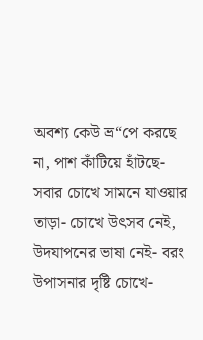অবশ্য কেউ ভ্র“পে করছে না, পাশ কাঁটিয়ে হাঁটছে- সবার চোখে সামনে যাওয়ার তাড়া- চোখে উৎসব নেই, উদযাপনের ভাষা নেই- বরং উপাসনার দৃষ্টি চোখে-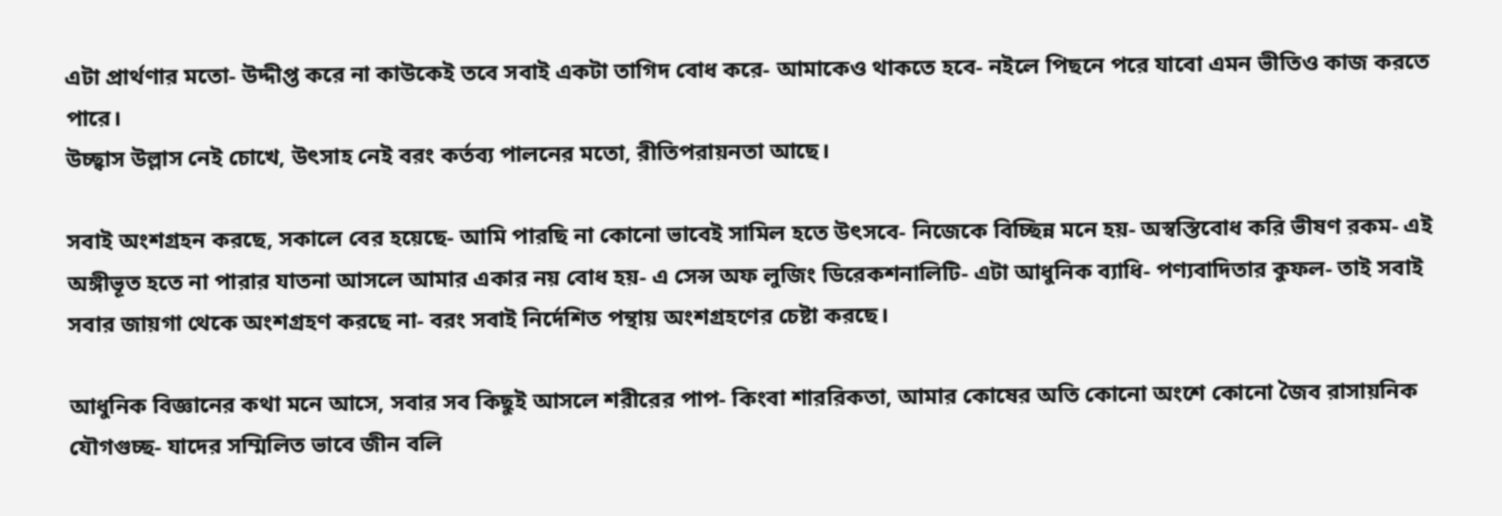এটা প্রার্থণার মতো- উদ্দীপ্ত করে না কাউকেই তবে সবাই একটা তাগিদ বোধ করে- আমাকেও থাকতে হবে- নইলে পিছনে পরে যাবো এমন ভীতিও কাজ করতে পারে।
উচ্ছ্বাস উল্লাস নেই চোখে, উৎসাহ নেই বরং কর্তব্য পালনের মতো, রীতিপরায়নতা আছে।

সবাই অংশগ্রহন করছে, সকালে বের হয়েছে- আমি পারছি না কোনো ভাবেই সামিল হতে উৎসবে- নিজেকে বিচ্ছিন্ন মনে হয়- অস্বস্তিবোধ করি ভীষণ রকম- এই অঙ্গীভূত হতে না পারার যাতনা আসলে আমার একার নয় বোধ হয়- এ সেন্স অফ লুজিং ডিরেকশনালিটি- এটা আধুনিক ব্যাধি- পণ্যবাদিতার কুফল- তাই সবাই সবার জায়গা থেকে অংশগ্রহণ করছে না- বরং সবাই নির্দেশিত পন্থায় অংশগ্রহণের চেষ্টা করছে।

আধুনিক বিজ্ঞানের কথা মনে আসে, সবার সব কিছুই আসলে শরীরের পাপ- কিংবা শাররিকতা, আমার কোষের অতি কোনো অংশে কোনো জৈব রাসায়নিক যৌগগুচ্ছ- যাদের সম্মিলিত ভাবে জীন বলি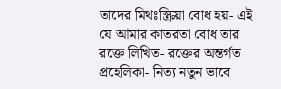তাদের মিথঃস্ক্রিয়া বোধ হয়- এই যে আমার কাতরতা বোধ তার রক্তে লিখিত- রক্তের অন্তর্গত প্রহেলিকা- নিত্য নতুন ভাবে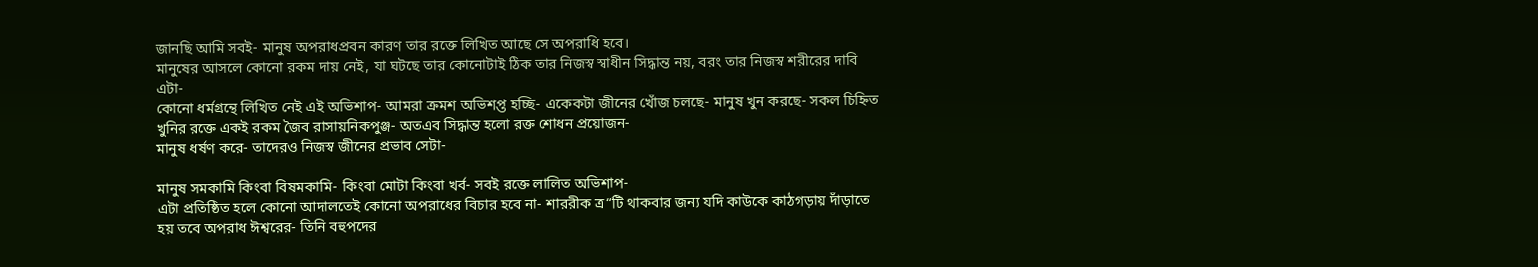জানছি আমি সবই- মানুষ অপরাধপ্রবন কারণ তার রক্তে লিখিত আছে সে অপরাধি হবে।
মানুষের আসলে কোনো রকম দায় নেই, যা ঘটছে তার কোনোটাই ঠিক তার নিজস্ব স্বাধীন সিদ্ধান্ত নয়, বরং তার নিজস্ব শরীরের দাবি এটা-
কোনো ধর্মগ্রন্থে লিখিত নেই এই অভিশাপ- আমরা ক্রমশ অভিশপ্ত হচ্ছি- একেকটা জীনের খোঁজ চলছে- মানুষ খুন করছে- সকল চিহ্নিত খুনির রক্তে একই রকম জৈব রাসায়নিকপুঞ্জ- অতএব সিদ্ধান্ত হলো রক্ত শোধন প্রয়োজন-
মানুষ ধর্ষণ করে- তাদেরও নিজস্ব জীনের প্রভাব সেটা-

মানুষ সমকামি কিংবা বিষমকামি- কিংবা মোটা কিংবা খর্ব- সবই রক্তে লালিত অভিশাপ-
এটা প্রতিষ্ঠিত হলে কোনো আদালতেই কোনো অপরাধের বিচার হবে না- শাররীক ত্র“টি থাকবার জন্য যদি কাউকে কাঠগড়ায় দাঁড়াতে হয় তবে অপরাধ ঈশ্বরের- তিনি বহুপদের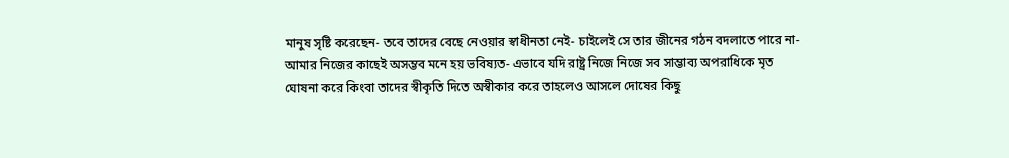মানুষ সৃষ্টি করেছেন- তবে তাদের বেছে নেওয়ার স্বাধীনতা নেই- চাইলেই সে তার জীনের গঠন বদলাতে পারে না-
আমার নিজের কাছেই অসম্ভব মনে হয় ভবিষ্যত- এভাবে যদি রাষ্ট্র নিজে নিজে সব সাম্ভাব্য অপরাধিকে মৃত ঘোষনা করে কিংবা তাদের স্বীকৃতি দিতে অস্বীকার করে তাহলেও আসলে দোষের কিছু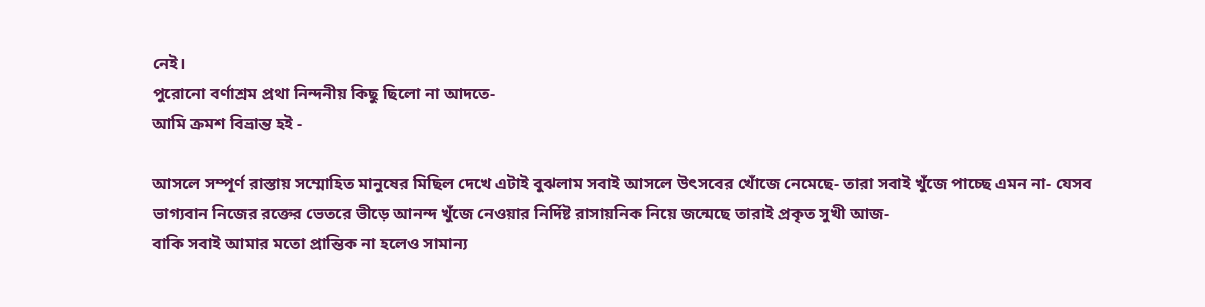নেই।
পুরোনো বর্ণাশ্রম প্রথা নিন্দনীয় কিছু ছিলো না আদতে-
আমি ক্রমশ বিভ্রান্ত হই -

আসলে সম্পূর্ণ রাস্তায় সম্মোহিত মানুষের মিছিল দেখে এটাই বুঝলাম সবাই আসলে উৎসবের খোঁজে নেমেছে- তারা সবাই খুঁজে পাচ্ছে এমন না- যেসব ভাগ্যবান নিজের রক্তের ভেতরে ভীড়ে আনন্দ খুঁজে নেওয়ার নির্দিষ্ট রাসায়নিক নিয়ে জন্মেছে তারাই প্রকৃত সুখী আজ-
বাকি সবাই আমার মতো প্রান্তিক না হলেও সামান্য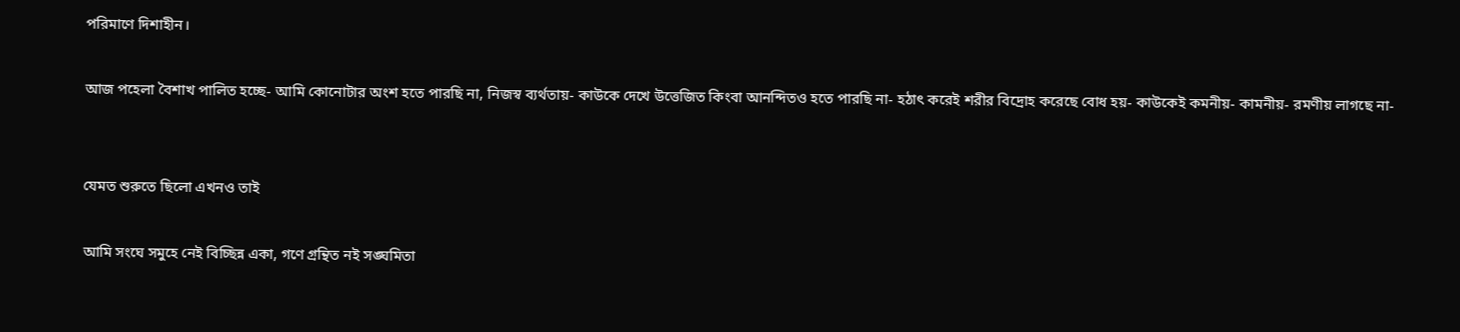পরিমাণে দিশাহীন।

আজ পহেলা বৈশাখ পালিত হচ্ছে- আমি কোনোটার অংশ হতে পারছি না, নিজস্ব ব্যর্থতায়- কাউকে দেখে উত্তেজিত কিংবা আনন্দিতও হতে পারছি না- হঠাৎ করেই শরীর বিদ্রোহ করেছে বোধ হয়- কাউকেই কমনীয়- কামনীয়- রমণীয় লাগছে না-


যেমত শুরুতে ছিলো এখনও তাই

আমি সংঘে সমুহে নেই বিচ্ছিন্ন একা, গণে গ্রন্থিত নই সঙ্ঘমিতা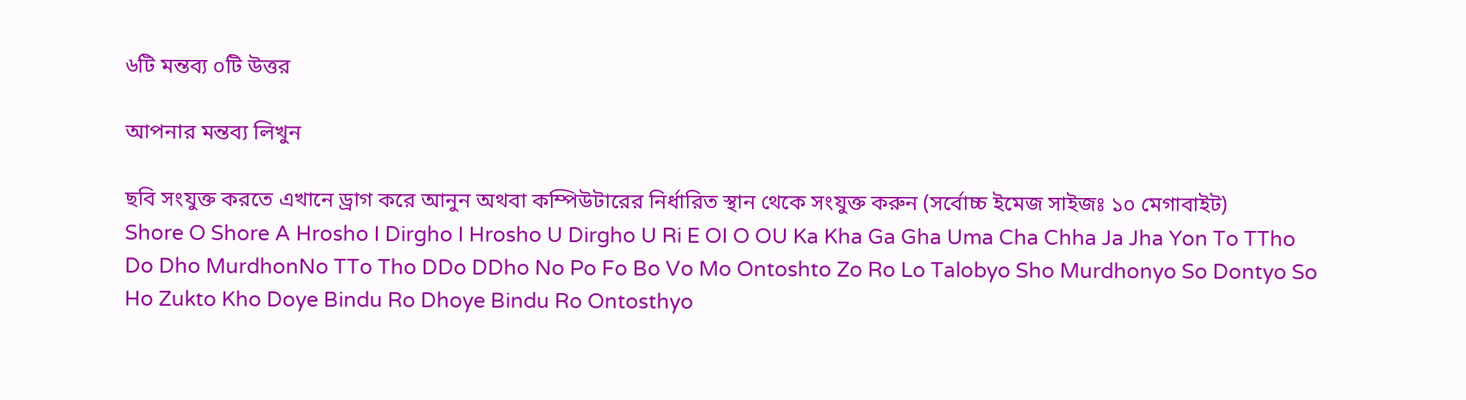৬টি মন্তব্য ০টি উত্তর

আপনার মন্তব্য লিখুন

ছবি সংযুক্ত করতে এখানে ড্রাগ করে আনুন অথবা কম্পিউটারের নির্ধারিত স্থান থেকে সংযুক্ত করুন (সর্বোচ্চ ইমেজ সাইজঃ ১০ মেগাবাইট)
Shore O Shore A Hrosho I Dirgho I Hrosho U Dirgho U Ri E OI O OU Ka Kha Ga Gha Uma Cha Chha Ja Jha Yon To TTho Do Dho MurdhonNo TTo Tho DDo DDho No Po Fo Bo Vo Mo Ontoshto Zo Ro Lo Talobyo Sho Murdhonyo So Dontyo So Ho Zukto Kho Doye Bindu Ro Dhoye Bindu Ro Ontosthyo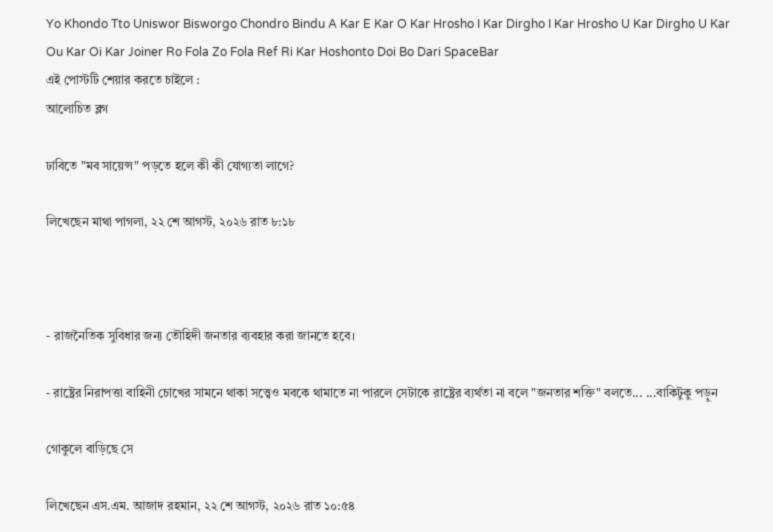Yo Khondo Tto Uniswor Bisworgo Chondro Bindu A Kar E Kar O Kar Hrosho I Kar Dirgho I Kar Hrosho U Kar Dirgho U Kar Ou Kar Oi Kar Joiner Ro Fola Zo Fola Ref Ri Kar Hoshonto Doi Bo Dari SpaceBar
এই পোস্টটি শেয়ার করতে চাইলে :
আলোচিত ব্লগ

ঢাবিতে "মব সায়েন্স" পড়তে হলে কী কী যোগ্যতা লাগে?

লিখেছেন মাথা পাগলা, ২২ শে আগস্ট, ২০২৬ রাত ৮:১৮



- রাজনৈতিক সুবিধার জন্য তৌহিদী জনতার ব্যবহার করা জানতে হবে।

- রাষ্ট্রের নিরাপত্তা বাহিনী চোখের সামনে থাকা সত্ত্বেও মবকে থামাতে না পারলে সেটাকে রাষ্ট্রের ব্যর্থতা না বলে "জনতার শক্তি" বলতে... ...বাকিটুকু পড়ুন

গোকুলে বাড়িছে সে

লিখেছেন এস.এম. আজাদ রহমান, ২২ শে আগস্ট, ২০২৬ রাত ১০:৫৪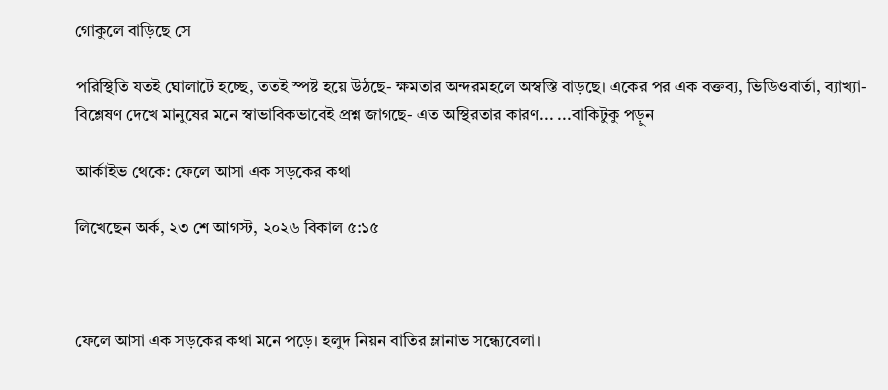গোকুলে বাড়িছে সে

পরিস্থিতি যতই ঘোলাটে হচ্ছে, ততই স্পষ্ট হয়ে উঠছে- ক্ষমতার অন্দরমহলে অস্বস্তি বাড়ছে। একের পর এক বক্তব্য, ভিডিওবার্তা, ব্যাখ্যা-বিশ্লেষণ দেখে মানুষের মনে স্বাভাবিকভাবেই প্রশ্ন জাগছে- এত অস্থিরতার কারণ... ...বাকিটুকু পড়ুন

আর্কাইভ থেকে: ফেলে আসা এক সড়কের কথা

লিখেছেন অর্ক, ২৩ শে আগস্ট, ২০২৬ বিকাল ৫:১৫



ফেলে আসা এক সড়কের কথা মনে পড়ে। হলুদ নিয়ন বাতির ম্লানাভ সন্ধ্যেবেলা।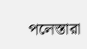পলেস্তারা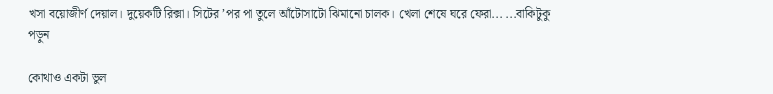খসা বয়োজীর্ণ দেয়াল। দুয়েকটি রিক্সা। সিটের ’পর পা তুলে আঁটোসাটো ঝিমানো চালক। খেলা শেষে ঘরে ফেরা... ...বাকিটুকু পড়ুন

কোথাও একটা ভুল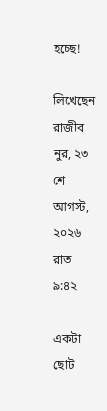হচ্ছে!

লিখেছেন রাজীব নুর, ২৩ শে আগস্ট, ২০২৬ রাত ৯:৪২

একটা ছোট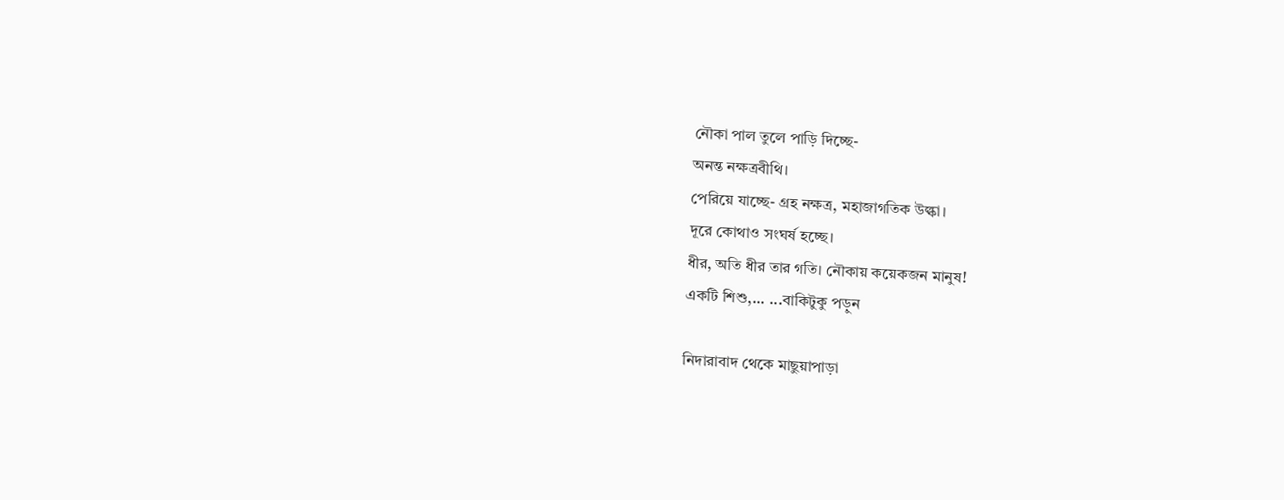নৌকা পাল তুলে পাড়ি দিচ্ছে-
অনন্ত নক্ষত্রবীথি।
পেরিয়ে যাচ্ছে- গ্রহ নক্ষত্র, মহাজাগতিক উল্কা।
দূরে কোথাও সংঘর্ষ হচ্ছে।
ধীর, অতি ধীর তার গতি। নৌকায় কয়েকজন মানুষ!
একটি শিশু,... ...বাকিটুকু পড়ুন

নিদারাবাদ থেকে মাছুয়াপাড়া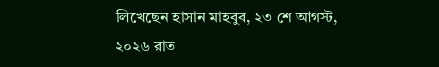লিখেছেন হাসান মাহবুব, ২৩ শে আগস্ট, ২০২৬ রাত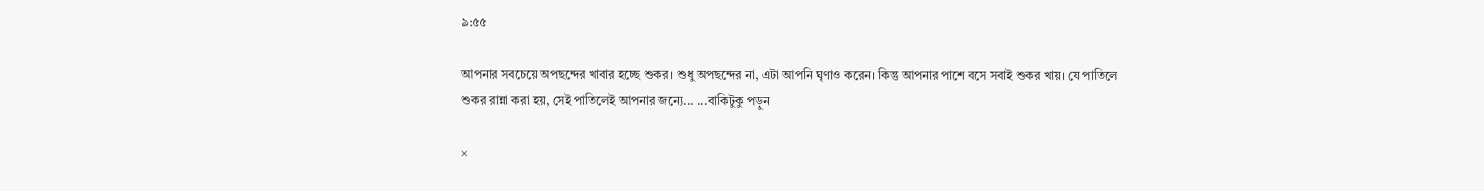৯:৫৫

আপনার সবচেয়ে অপছন্দের খাবার হচ্ছে শুকর। শুধু অপছন্দের না, এটা আপনি ঘৃণাও করেন। কিন্তু আপনার পাশে বসে সবাই শুকর খায়। যে পাতিলে শুকর রান্না করা হয়, সেই পাতিলেই আপনার জন্যে... ...বাকিটুকু পড়ুন

×